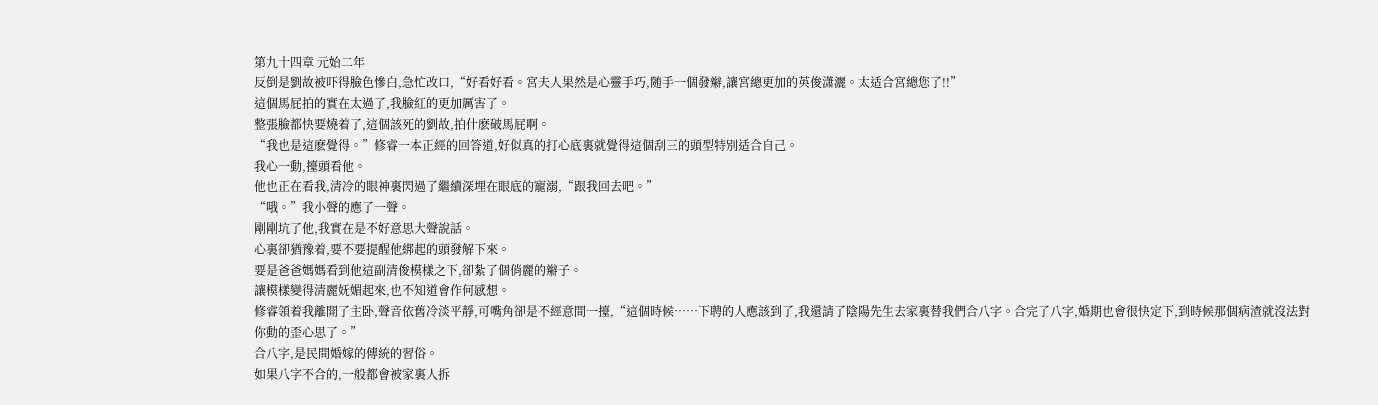第九十四章 元始二年
反倒是劉故被吓得臉色慘白,急忙改口,“好看好看。宮夫人果然是心靈手巧,随手一個發辮,讓宮總更加的英俊潇灑。太适合宮總您了!!”
這個馬屁拍的實在太過了,我臉紅的更加厲害了。
整張臉都快要燒着了,這個該死的劉故,拍什麽破馬屁啊。
“我也是這麽覺得。”修睿一本正經的回答道,好似真的打心底裏就覺得這個刮三的頭型特別适合自己。
我心一動,擡頭看他。
他也正在看我,清冷的眼神裏閃過了繼續深埋在眼底的寵溺,“跟我回去吧。”
“哦。”我小聲的應了一聲。
剛剛坑了他,我實在是不好意思大聲說話。
心裏卻猶豫着,要不要提醒他綁起的頭發解下來。
要是爸爸媽媽看到他這副清俊模樣之下,卻紮了個俏麗的辮子。
讓模樣變得清麗妩媚起來,也不知道會作何感想。
修睿領着我離開了主卧,聲音依舊冷淡平靜,可嘴角卻是不經意間一擡,“這個時候……下聘的人應該到了,我還請了陰陽先生去家裏替我們合八字。合完了八字,婚期也會很快定下,到時候那個病渣就沒法對你動的歪心思了。”
合八字,是民間婚嫁的傳統的習俗。
如果八字不合的,一般都會被家裏人拆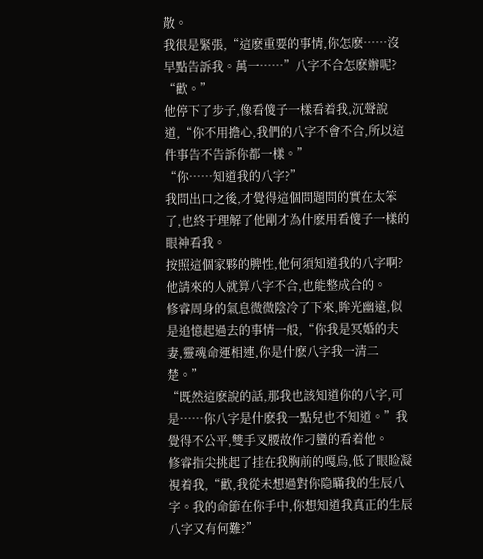散。
我很是緊張,“這麽重要的事情,你怎麽……沒早點告訴我。萬一……”八字不合怎麽辦呢?
“歡。”
他停下了步子,像看傻子一樣看着我,沉聲說道,“你不用擔心,我們的八字不會不合,所以這件事告不告訴你都一樣。”
“你……知道我的八字?”
我問出口之後,才覺得這個問題問的實在太笨了,也終于理解了他剛才為什麽用看傻子一樣的眼神看我。
按照這個家夥的脾性,他何須知道我的八字啊?
他請來的人就算八字不合,也能整成合的。
修睿周身的氣息微微陰冷了下來,眸光幽遠,似是追憶起過去的事情一般,“你我是冥婚的夫妻,靈魂命運相連,你是什麽八字我一清二楚。”
“既然這麽說的話,那我也該知道你的八字,可是……你八字是什麽我一點兒也不知道。”我覺得不公平,雙手叉腰故作刁蠻的看着他。
修睿指尖挑起了挂在我胸前的嘎烏,低了眼睑凝視着我,“歡,我從未想過對你隐瞞我的生辰八字。我的命節在你手中,你想知道我真正的生辰八字又有何難?”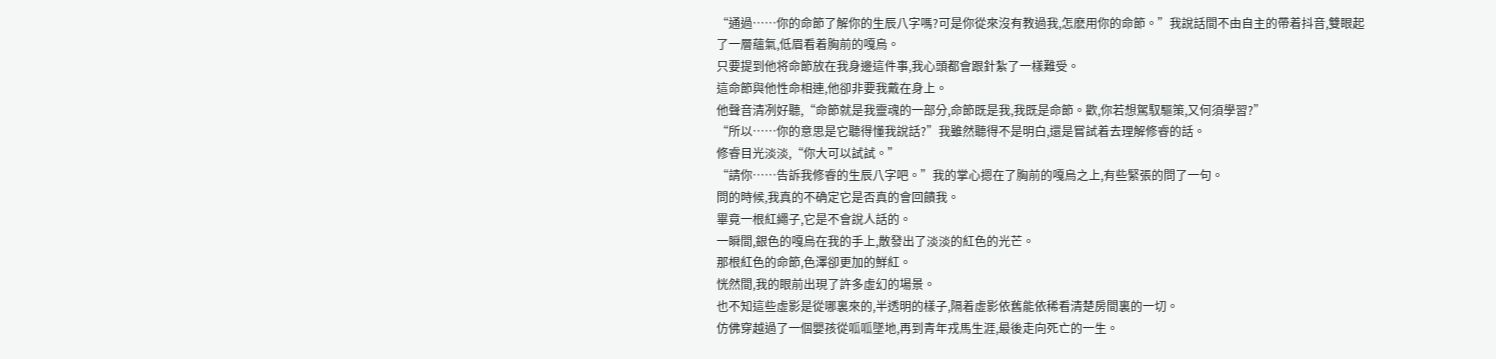“通過……你的命節了解你的生辰八字嗎?可是你從來沒有教過我,怎麽用你的命節。”我說話間不由自主的帶着抖音,雙眼起了一層蘊氣,低眉看着胸前的嘎烏。
只要提到他将命節放在我身邊這件事,我心頭都會跟針紮了一樣難受。
這命節與他性命相連,他卻非要我戴在身上。
他聲音清冽好聽,“命節就是我靈魂的一部分,命節既是我,我既是命節。歡,你若想駕馭驅策,又何須學習?”
“所以……你的意思是它聽得懂我說話?”我雖然聽得不是明白,還是嘗試着去理解修睿的話。
修睿目光淡淡,“你大可以試試。”
“請你……告訴我修睿的生辰八字吧。”我的掌心摁在了胸前的嘎烏之上,有些緊張的問了一句。
問的時候,我真的不确定它是否真的會回饋我。
畢竟一根紅繩子,它是不會說人話的。
一瞬間,銀色的嘎烏在我的手上,散發出了淡淡的紅色的光芒。
那根紅色的命節,色澤卻更加的鮮紅。
恍然間,我的眼前出現了許多虛幻的場景。
也不知這些虛影是從哪裏來的,半透明的樣子,隔着虛影依舊能依稀看清楚房間裏的一切。
仿佛穿越過了一個嬰孩從呱呱墜地,再到青年戎馬生涯,最後走向死亡的一生。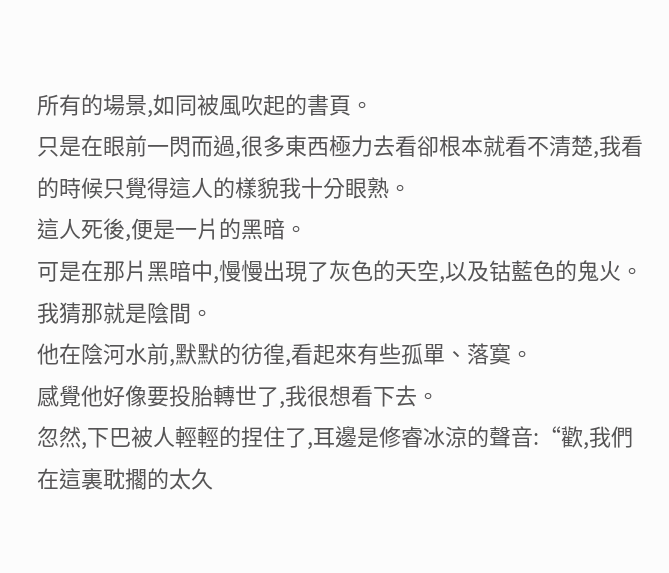所有的場景,如同被風吹起的書頁。
只是在眼前一閃而過,很多東西極力去看卻根本就看不清楚,我看的時候只覺得這人的樣貌我十分眼熟。
這人死後,便是一片的黑暗。
可是在那片黑暗中,慢慢出現了灰色的天空,以及钴藍色的鬼火。
我猜那就是陰間。
他在陰河水前,默默的彷徨,看起來有些孤單、落寞。
感覺他好像要投胎轉世了,我很想看下去。
忽然,下巴被人輕輕的捏住了,耳邊是修睿冰涼的聲音:“歡,我們在這裏耽擱的太久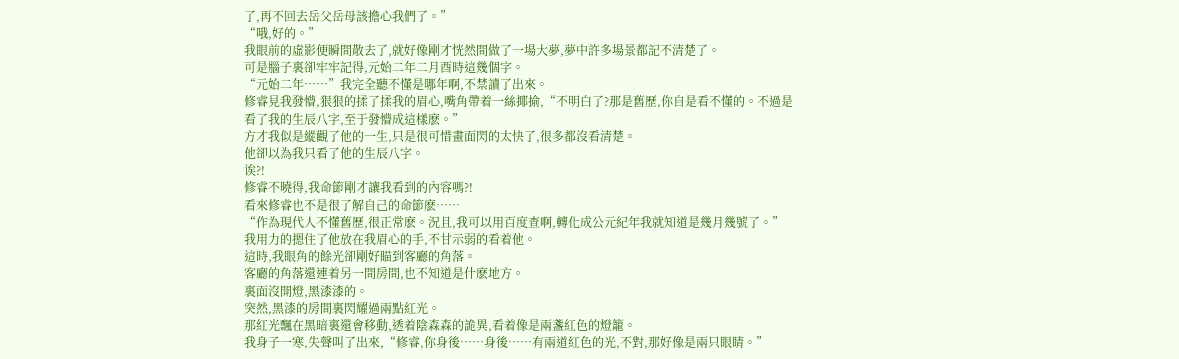了,再不回去岳父岳母該擔心我們了。”
“哦,好的。”
我眼前的虛影便瞬間散去了,就好像剛才恍然間做了一場大夢,夢中許多場景都記不清楚了。
可是腦子裏卻牢牢記得,元始二年二月酉時這幾個字。
“元始二年……”我完全聽不懂是哪年啊,不禁讀了出來。
修睿見我發懵,狠狠的揉了揉我的眉心,嘴角帶着一絲揶揄,“不明白了?那是舊歷,你自是看不懂的。不過是看了我的生辰八字,至于發懵成這樣麽。”
方才我似是縱觀了他的一生,只是很可惜畫面閃的太快了,很多都沒看清楚。
他卻以為我只看了他的生辰八字。
诶?!
修睿不曉得,我命節剛才讓我看到的內容嗎?!
看來修睿也不是很了解自己的命節麽……
“作為現代人不懂舊歷,很正常麽。況且,我可以用百度查啊,轉化成公元紀年我就知道是幾月幾號了。”我用力的摁住了他放在我眉心的手,不甘示弱的看着他。
這時,我眼角的餘光卻剛好瞄到客廳的角落。
客廳的角落還連着另一間房間,也不知道是什麽地方。
裏面沒開燈,黑漆漆的。
突然,黑漆的房間裏閃耀過兩點紅光。
那紅光飄在黑暗裏還會移動,透着陰森森的詭異,看着像是兩盞紅色的燈籠。
我身子一寒,失聲叫了出來,“修睿,你身後……身後……有兩道紅色的光,不對,那好像是兩只眼睛。”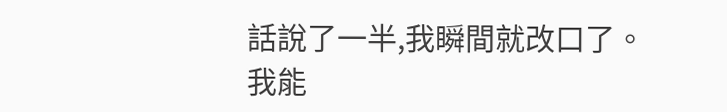話說了一半,我瞬間就改口了。
我能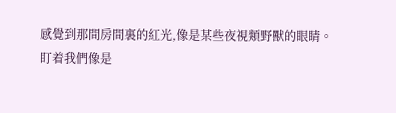感覺到那間房間裏的紅光,像是某些夜視類野獸的眼睛。
盯着我們像是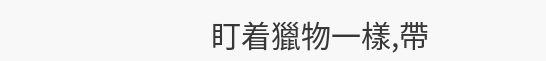盯着獵物一樣,帶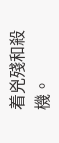着兇殘和殺機。